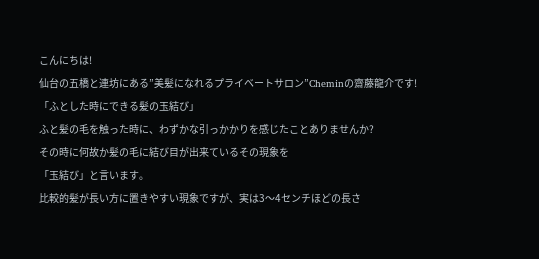こんにちは!
仙台の五橋と連坊にある”美髪になれるプライベートサロン”Cheminの齋藤龍介です!
「ふとした時にできる髪の玉結び」
ふと髪の毛を触った時に、わずかな引っかかりを感じたことありませんか?
その時に何故か髪の毛に結び目が出来ているその現象を
「玉結び」と言います。
比較的髪が長い方に置きやすい現象ですが、実は3〜4センチほどの長さ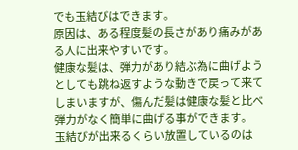でも玉結びはできます。
原因は、ある程度髪の長さがあり痛みがある人に出来やすいです。
健康な髪は、弾力があり結ぶ為に曲げようとしても跳ね返すような動きで戻って来てしまいますが、傷んだ髪は健康な髪と比べ弾力がなく簡単に曲げる事ができます。
玉結びが出来るくらい放置しているのは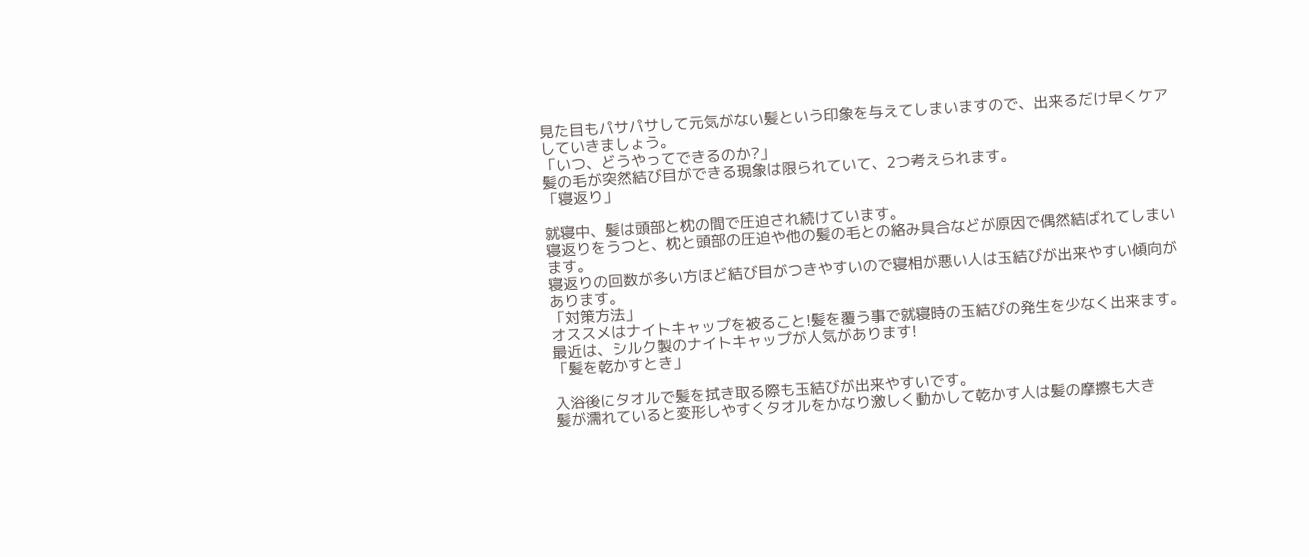見た目もパサパサして元気がない髪という印象を与えてしまいますので、出来るだけ早くケアしていきましょう。
「いつ、どうやってできるのか?」
髪の毛が突然結び目ができる現象は限られていて、2つ考えられます。
「寝返り」

就寝中、髪は頭部と枕の間で圧迫され続けています。
寝返りをうつと、枕と頭部の圧迫や他の髪の毛との絡み具合などが原因で偶然結ばれてしまいます。
寝返りの回数が多い方ほど結び目がつきやすいので寝相が悪い人は玉結びが出来やすい傾向があります。
「対策方法」
オススメはナイトキャップを被ること!髪を覆う事で就寝時の玉結びの発生を少なく出来ます。
最近は、シルク製のナイトキャップが人気があります!
「髪を乾かすとき」

入浴後にタオルで髪を拭き取る際も玉結びが出来やすいです。
髪が濡れていると変形しやすくタオルをかなり激しく動かして乾かす人は髪の摩擦も大き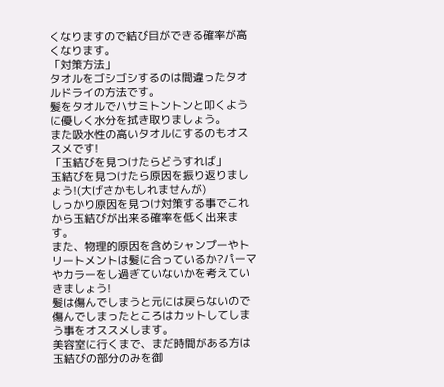くなりますので結び目ができる確率が高くなります。
「対策方法」
タオルをゴシゴシするのは間違ったタオルドライの方法です。
髪をタオルでハサミトントンと叩くように優しく水分を拭き取りましょう。
また吸水性の高いタオルにするのもオススメです!
「玉結びを見つけたらどうすれば」
玉結びを見つけたら原因を振り返りましょう!(大げさかもしれませんが)
しっかり原因を見つけ対策する事でこれから玉結びが出来る確率を低く出来ます。
また、物理的原因を含めシャンプーやトリートメントは髪に合っているか?パーマやカラーをし過ぎていないかを考えていきましょう!
髪は傷んでしまうと元には戻らないので傷んでしまったところはカットしてしまう事をオススメします。
美容室に行くまで、まだ時間がある方は玉結びの部分のみを御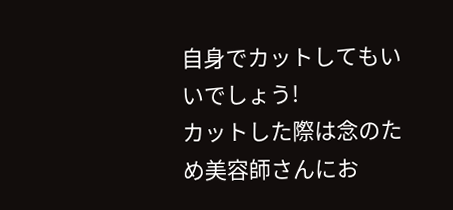自身でカットしてもいいでしょう!
カットした際は念のため美容師さんにお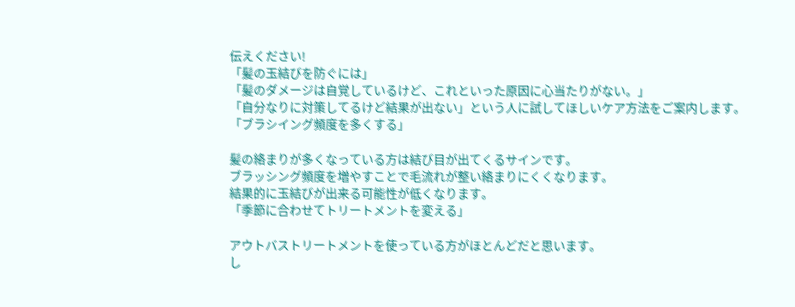伝えください!
「髪の玉結びを防ぐには」
「髪のダメージは自覚しているけど、これといった原因に心当たりがない。」
「自分なりに対策してるけど結果が出ない」という人に試してほしいケア方法をご案内します。
「ブラシイング頻度を多くする」

髪の絡まりが多くなっている方は結び目が出てくるサインです。
ブラッシング頻度を増やすことで毛流れが整い絡まりにくくなります。
結果的に玉結びが出来る可能性が低くなります。
「季節に合わせてトリートメントを変える」

アウトバストリートメントを使っている方がほとんどだと思います。
し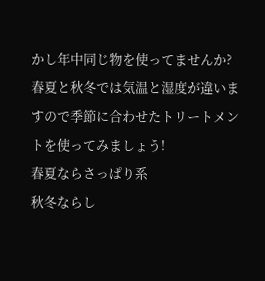かし年中同じ物を使ってませんか?
春夏と秋冬では気温と湿度が違いますので季節に合わせたトリートメントを使ってみましょう!
春夏ならさっぱり系
秋冬ならし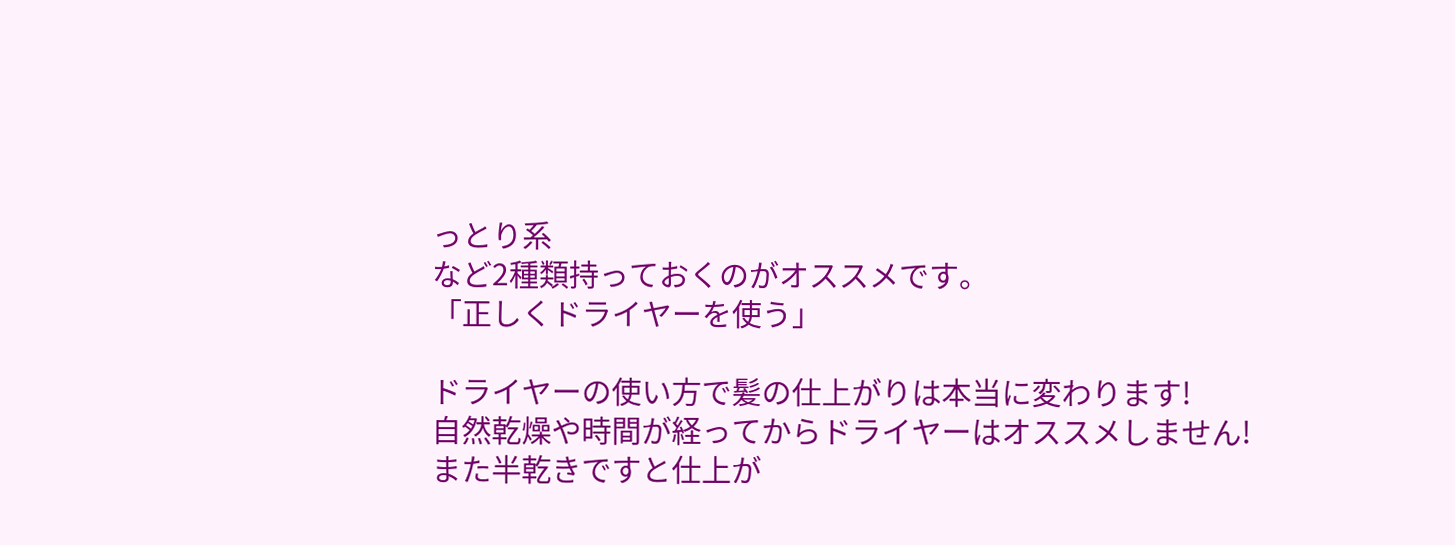っとり系
など2種類持っておくのがオススメです。
「正しくドライヤーを使う」

ドライヤーの使い方で髪の仕上がりは本当に変わります!
自然乾燥や時間が経ってからドライヤーはオススメしません!
また半乾きですと仕上が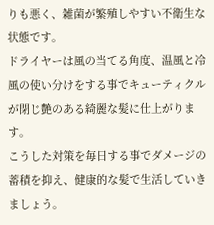りも悪く、雑菌が繁殖しやすい不衛生な状態です。
ドライヤーは風の当てる角度、温風と冷風の使い分けをする事でキューティクルが閉じ艶のある綺麗な髪に仕上がります。
こうした対策を毎日する事でダメージの蓄積を抑え、健康的な髪で生活していきましょう。